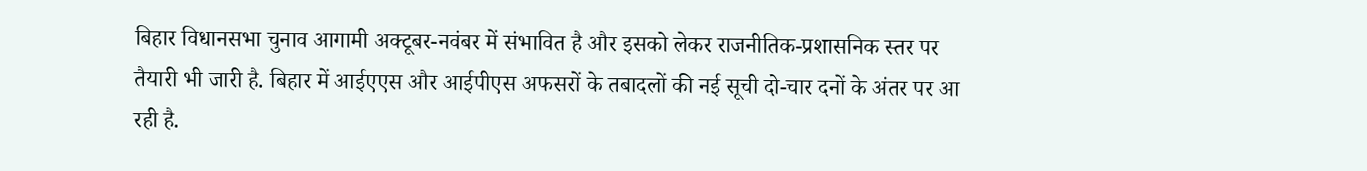बिहार विधानसभा चुनाव आगामी अक्टूबर-नवंबर में संभावित है और इसको लेकर राजनीतिक-प्रशासनिक स्तर पर तैयारी भी जारी है. बिहार में आईएएस और आईपीएस अफसरों के तबादलों की नई सूची दो-चार दनों के अंतर पर आ रही है.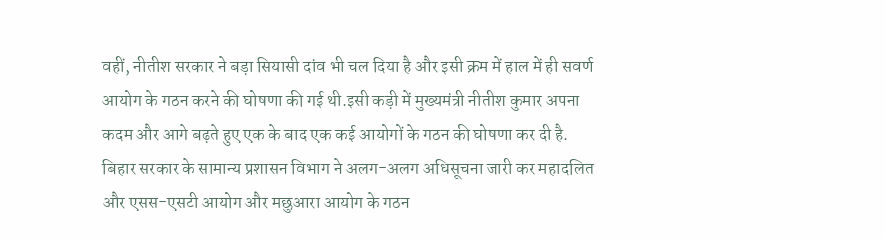वहीं, नीतीश सरकार ने बड़ा सियासी दांव भी चल दिया है और इसी क्रम में हाल में ही सवर्ण आयोग के गठन करने की घोषणा की गई थी.इसी कड़ी में मुख्यमंत्री नीतीश कुमार अपना कदम और आगे बढ़ते हुए एक के बाद एक कई आयोगों के गठन की घोषणा कर दी है. बिहार सरकार के सामान्य प्रशासन विभाग ने अलग-अलग अधिसूचना जारी कर महादलित और एसस-एसटी आयोग और मछुआरा आयोग के गठन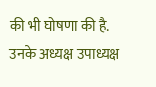की भी घोषणा की है. उनके अध्यक्ष उपाध्यक्ष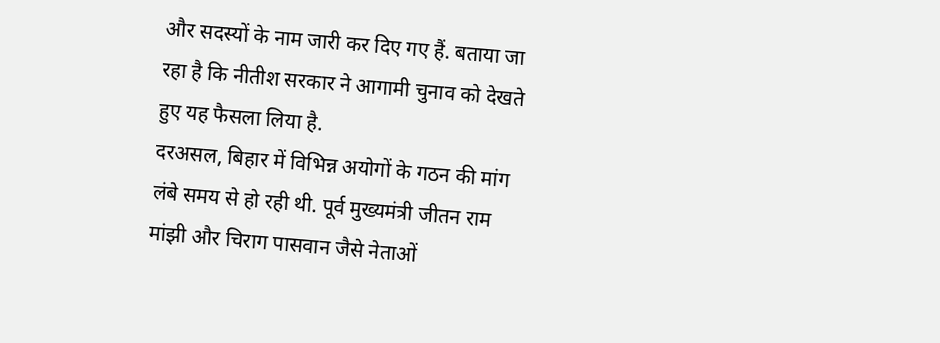और सदस्यों के नाम जारी कर दिए गए हैं. बताया जा रहा है कि नीतीश सरकार ने आगामी चुनाव को देखते हुए यह फैसला लिया है.
दरअसल, बिहार में विभिन्न अयोगों के गठन की मांग लंबे समय से हो रही थी. पूर्व मुख्यमंत्री जीतन राम मांझी और चिराग पासवान जैसे नेताओं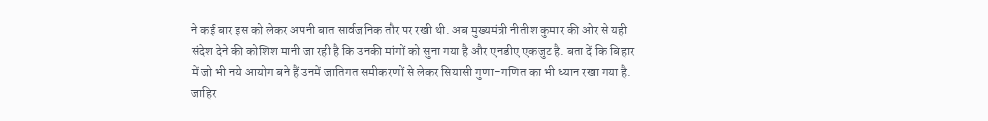ने कई बार इस को लेकर अपनी बात सार्वजनिक तौर पर रखी थी. अब मुख्यमंत्री नीतीश कुमार की ओर से यही संदेश देने की कोशिश मानी जा रही है कि उनकी मांगों को सुना गया है और एनडीए एकजुट है. बता दें कि बिहार में जो भी नये आयोग बने हैं उनमें जातिगत समीकरणों से लेकर सियासी गुणा-गणित का भी ध्यान रखा गया है. जाहिर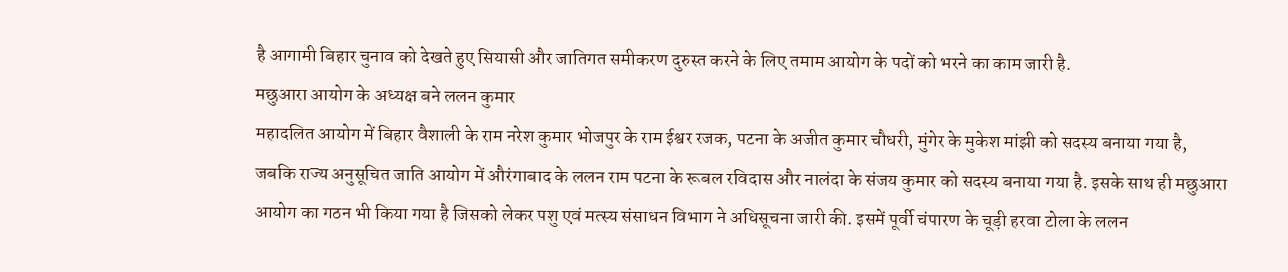है आगामी बिहार चुनाव को देखते हुए सियासी और जातिगत समीकरण दुरुस्त करने के लिए तमाम आयोग के पदों को भरने का काम जारी है.
मछुआरा आयोग के अध्यक्ष बने ललन कुमार
महादलित आयोग में बिहार वैशाली के राम नरेश कुमार भोजपुर के राम ईश्वर रजक, पटना के अजीत कुमार चौधरी, मुंगेर के मुकेश मांझी को सदस्य बनाया गया है, जबकि राज्य अनुसूचित जाति आयोग में औरंगाबाद के ललन राम पटना के रूबल रविदास और नालंदा के संजय कुमार को सदस्य बनाया गया है. इसके साथ ही मछुआरा आयोग का गठन भी किया गया है जिसको लेकर पशु एवं मत्स्य संसाधन विभाग ने अधिसूचना जारी की. इसमें पूर्वी चंपारण के चूड़ी हरवा टोला के ललन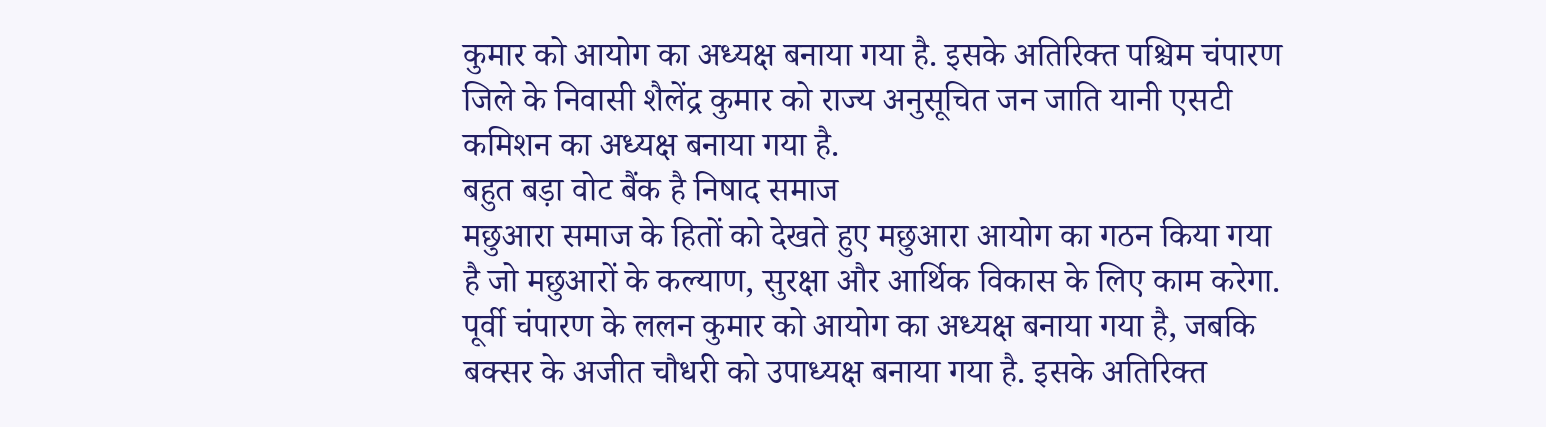कुमार को आयोग का अध्यक्ष बनाया गया है. इसके अतिरिक्त पश्चिम चंपारण जिले के निवासी शैलेंद्र कुमार को राज्य अनुसूचित जन जाति यानी एसटी कमिशन का अध्यक्ष बनाया गया है.
बहुत बड़ा वोट बैंक है निषाद समाज
मछुआरा समाज के हितों को देखते हुए मछुआरा आयोग का गठन किया गया है जो मछुआरों के कल्याण, सुरक्षा और आर्थिक विकास के लिए काम करेगा. पूर्वी चंपारण के ललन कुमार को आयोग का अध्यक्ष बनाया गया है, जबकि बक्सर के अजीत चौधरी को उपाध्यक्ष बनाया गया है. इसके अतिरिक्त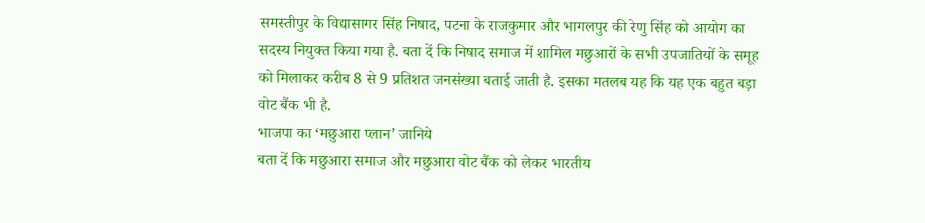समस्तीपुर के विद्यासागर सिंह निषाद, पटना के राजकुमार और भागलपुर की रेणु सिंह को आयोग का सदस्य नियुक्त किया गया है. बता दें कि निषाद समाज में शामिल मछुआरों के सभी उपजातियों के समूह को मिलाकर करीब 8 से 9 प्रतिशत जनसंख्या बताई जाती है. इसका मतलब यह कि यह एक बहुत बड़ा वोट बैंक भी है.
भाजपा का ‘मछुआरा प्लान’ जानिये
बता दें कि मछुआरा समाज और मछुआरा वोट बैंक को लेकर भारतीय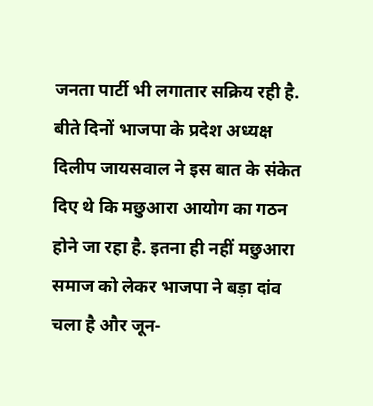जनता पार्टी भी लगातार सक्रिय रही है. बीते दिनों भाजपा के प्रदेश अध्यक्ष दिलीप जायसवाल ने इस बात के संकेत दिए थे कि मछुआरा आयोग का गठन होने जा रहा है. इतना ही नहीं मछुआरा समाज को लेकर भाजपा ने बड़ा दांव चला है और जून-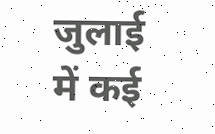जुलाई में कई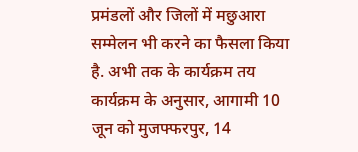प्रमंडलों और जिलों में मछुआरा सम्मेलन भी करने का फैसला किया है. अभी तक के कार्यक्रम तय कार्यक्रम के अनुसार, आगामी 10 जून को मुजफ्फरपुर, 14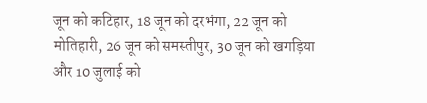जून को कटिहार, 18 जून को दरभंगा, 22 जून को मोतिहारी, 26 जून को समस्तीपुर, 30 जून को खगड़िया और 10 जुलाई को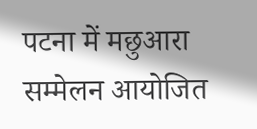पटना में मछुआरा सम्मेलन आयोजित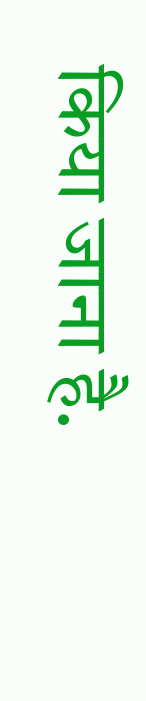किया जाना है.